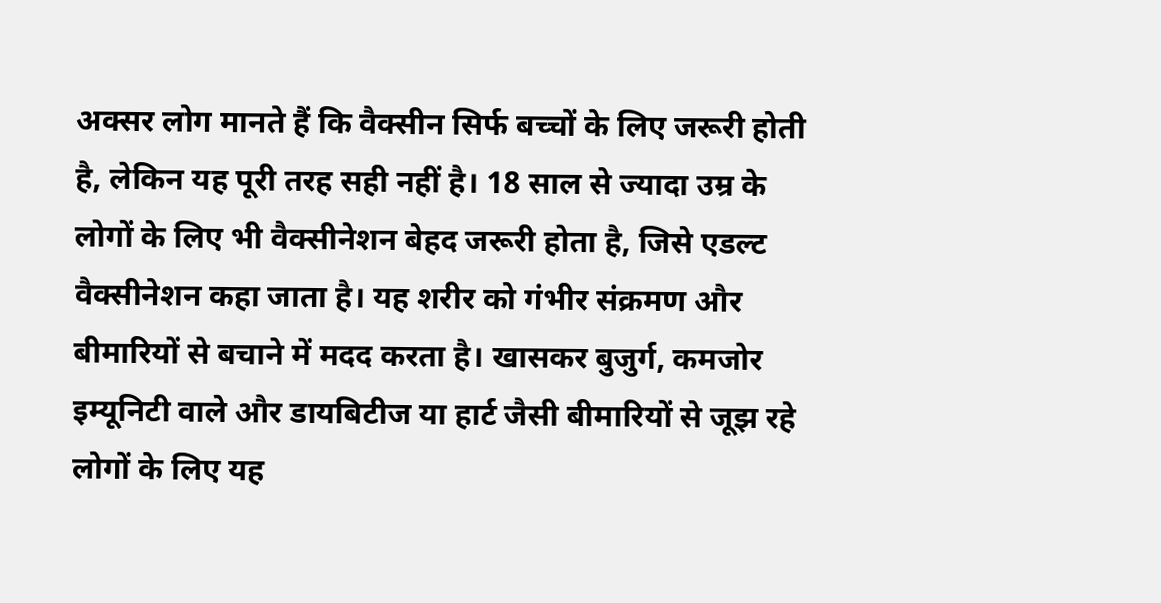अक्सर लोग मानते हैं कि वैक्सीन सिर्फ बच्चों के लिए जरूरी होती है, लेकिन यह पूरी तरह सही नहीं है। 18 साल से ज्यादा उम्र के लोगों के लिए भी वैक्सीनेशन बेहद जरूरी होता है, जिसे एडल्ट वैक्सीनेशन कहा जाता है। यह शरीर को गंभीर संक्रमण और बीमारियों से बचाने में मदद करता है। खासकर बुजुर्ग, कमजोर इम्यूनिटी वाले और डायबिटीज या हार्ट जैसी बीमारियों से जूझ रहे लोगों के लिए यह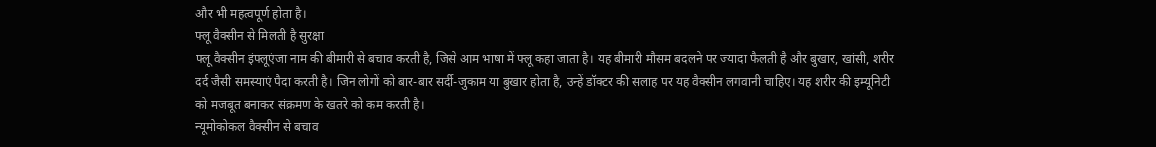और भी महत्वपूर्ण होता है।
फ्लू वैक्सीन से मिलती है सुरक्षा
फ्लू वैक्सीन इंफ्लूएंजा नाम की बीमारी से बचाव करती है, जिसे आम भाषा में फ्लू कहा जाता है। यह बीमारी मौसम बदलने पर ज्यादा फैलती है और बुखार, खांसी, शरीर दर्द जैसी समस्याएं पैदा करती है। जिन लोगों को बार-बार सर्दी-जुकाम या बुखार होता है, उन्हें डॉक्टर की सलाह पर यह वैक्सीन लगवानी चाहिए। यह शरीर की इम्यूनिटी को मजबूत बनाकर संक्रमण के खतरे को कम करती है।
न्यूमोकोकल वैक्सीन से बचाव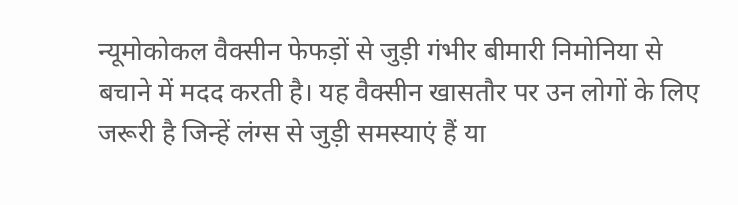न्यूमोकोकल वैक्सीन फेफड़ों से जुड़ी गंभीर बीमारी निमोनिया से बचाने में मदद करती है। यह वैक्सीन खासतौर पर उन लोगों के लिए जरूरी है जिन्हें लंग्स से जुड़ी समस्याएं हैं या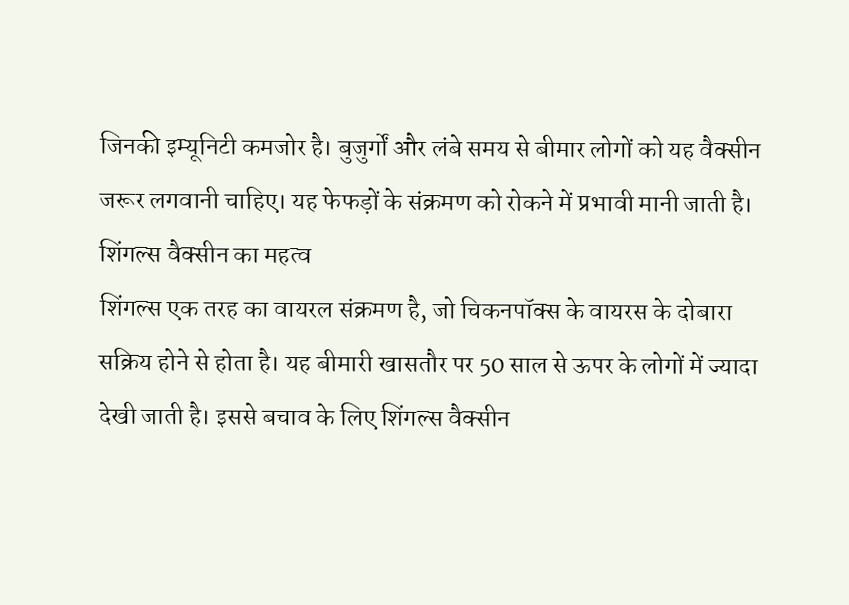जिनकी इम्यूनिटी कमजोर है। बुजुर्गों और लंबे समय से बीमार लोगों को यह वैक्सीन जरूर लगवानी चाहिए। यह फेफड़ों के संक्रमण को रोकने में प्रभावी मानी जाती है।
शिंगल्स वैक्सीन का महत्व
शिंगल्स एक तरह का वायरल संक्रमण है, जो चिकनपॉक्स के वायरस के दोबारा सक्रिय होने से होता है। यह बीमारी खासतौर पर 50 साल से ऊपर के लोगों में ज्यादा देखी जाती है। इससे बचाव के लिए शिंगल्स वैक्सीन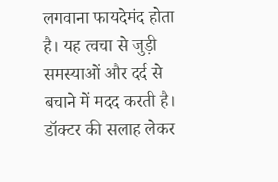लगवाना फायदेमंद होता है। यह त्वचा से जुड़ी समस्याओं और दर्द से बचाने में मदद करती है। डॉक्टर की सलाह लेकर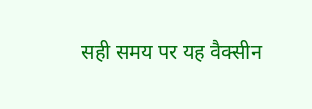सही समय पर यह वैक्सीन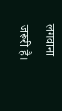लगवाना जरूरी है।